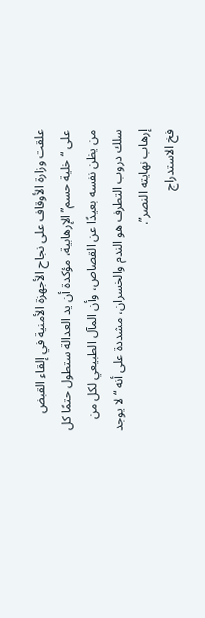علقت وزارة الأوقاف على نجاح الأجهزة الأمنية في إلقاء القبض على “خلية حسم” الإرهابية، مؤكدة أن يد العدالة ستطول حتمًا كل من يظن نفسه بعيدًا عن القصاص، وأن المآل الطبيعي لكل من سلك دروب التطرف هو الندم والخسران، مشددة على أنه “لا يوجد إرهاب نهايته النصر”.
فخ الاستدراج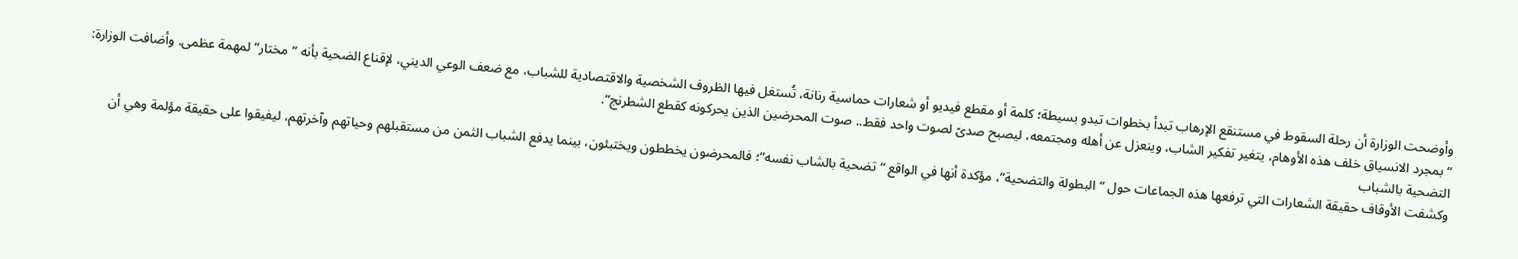وأوضحت الوزارة أن رحلة السقوط في مستنقع الإرهاب تبدأ بخطوات تبدو بسيطة؛ كلمة أو مقطع فيديو أو شعارات حماسية رنانة، تُستغل فيها الظروف الشخصية والاقتصادية للشباب، مع ضعف الوعي الديني، لإقناع الضحية بأنه “مختار” لمهمة عظمى. وأضافت الوزارة: “بمجرد الانسياق خلف هذه الأوهام، يتغير تفكير الشاب، وينعزل عن أهله ومجتمعه، ليصبح صدىً لصوت واحد فقط.. صوت المحرضين الذين يحركونه كقطع الشطرنج”.
التضحية بالشباب
وكشفت الأوقاف حقيقة الشعارات التي ترفعها هذه الجماعات حول “البطولة والتضحية”، مؤكدة أنها في الواقع “تضحية بالشاب نفسه”؛ فالمحرضون يخططون ويختبئون، بينما يدفع الشباب الثمن من مستقبلهم وحياتهم وآخرتهم، ليفيقوا على حقيقة مؤلمة وهي أن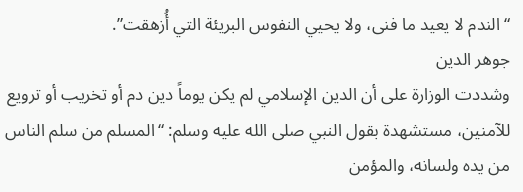“الندم لا يعيد ما فنى، ولا يحيي النفوس البريئة التي أُزهقت”.
جوهر الدين
وشددت الوزارة على أن الدين الإسلامي لم يكن يوماً دين دم أو تخريب أو ترويع للآمنين، مستشهدة بقول النبي صلى الله عليه وسلم: “المسلم من سلم الناس من يده ولسانه، والمؤمن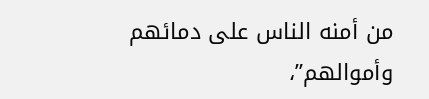من أمنه الناس على دمائهم وأموالهم”،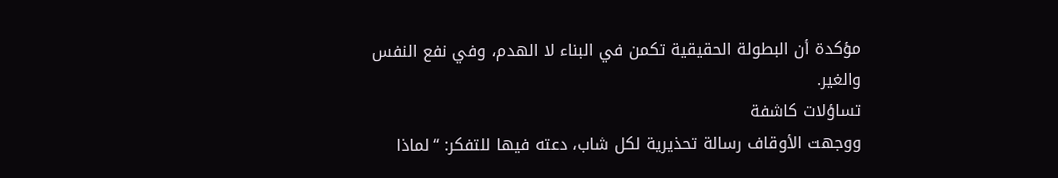مؤكدة أن البطولة الحقيقية تكمن في البناء لا الهدم، وفي نفع النفس والغير.
تساؤلات كاشفة
ووجهت الأوقاف رسالة تحذيرية لكل شاب، دعته فيها للتفكر: “لماذا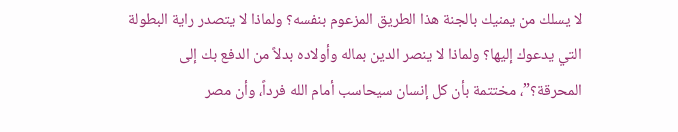لا يسلك من يمنيك بالجنة هذا الطريق المزعوم بنفسه؟ ولماذا لا يتصدر راية البطولة التي يدعوك إليها؟ ولماذا لا ينصر الدين بماله وأولاده بدلاً من الدفع بك إلى المحرقة؟”، مختتمة بأن كل إنسان سيحاسب أمام الله فرداً، وأن مصر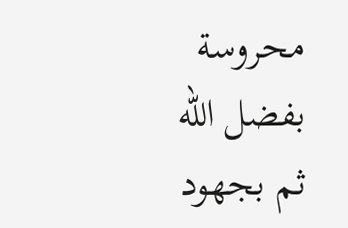محروسة بفضل الله ثم بجهود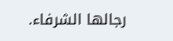رجالها الشرفاء.